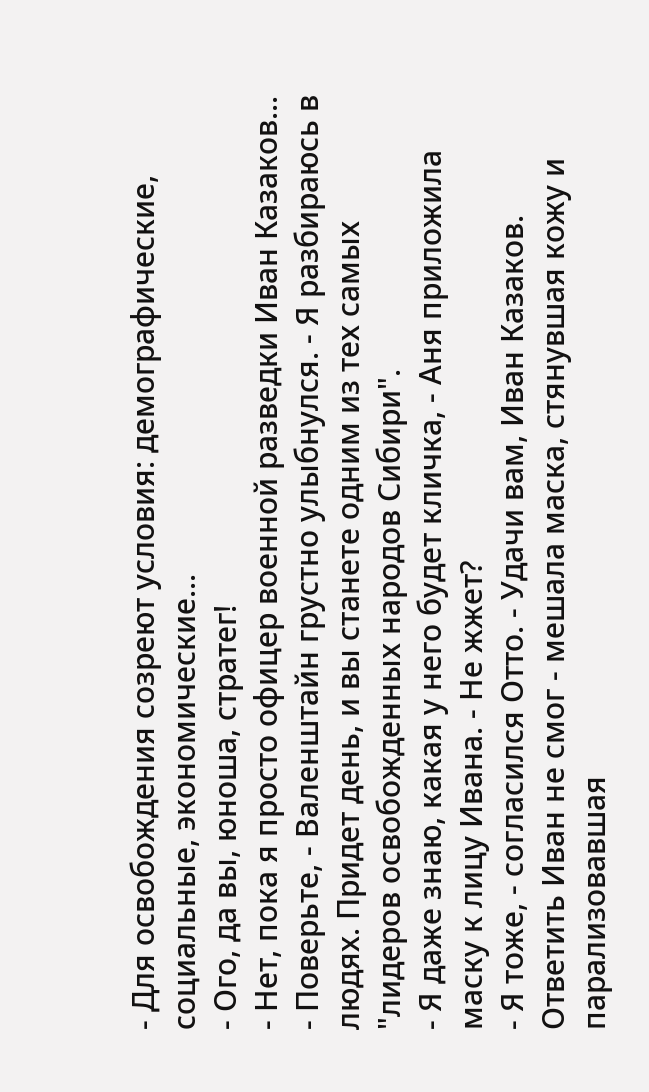- Для освобождения созреют условия: демографические, социальные, экономические...
- Ого, да вы, юноша, стратег!
- Нет, пока я просто офицер военной разведки Иван Казаков...
- Поверьте, - Валенштайн грустно улыбнулся. - Я разбираюсь в людях. Придет день, и вы станете одним из тех самых "лидеров освобожденных народов Сибири".
- Я даже знаю, какая у него будет кличка, - Аня приложила маску к лицу Ивана. - Не жжет?
- Я тоже, - согласился Отто. - Удачи вам, Иван Казаков.
Ответить Иван не смог - мешала маска, стянувшая кожу и парализовавшая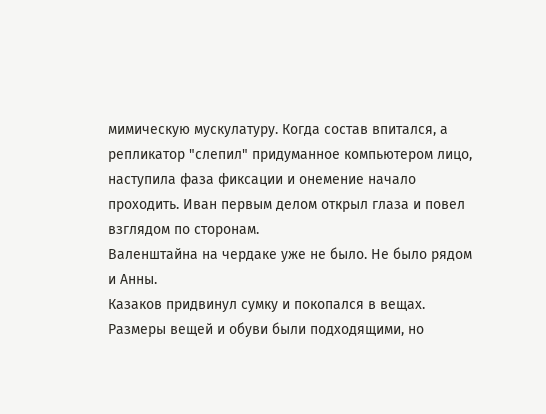мимическую мускулатуру. Когда состав впитался, а репликатор "слепил" придуманное компьютером лицо, наступила фаза фиксации и онемение начало проходить. Иван первым делом открыл глаза и повел взглядом по сторонам.
Валенштайна на чердаке уже не было. Не было рядом и Анны.
Казаков придвинул сумку и покопался в вещах. Размеры вещей и обуви были подходящими, но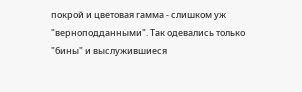покрой и цветовая гамма - слишком уж "верноподданными". Так одевались только "бины" и выслужившиеся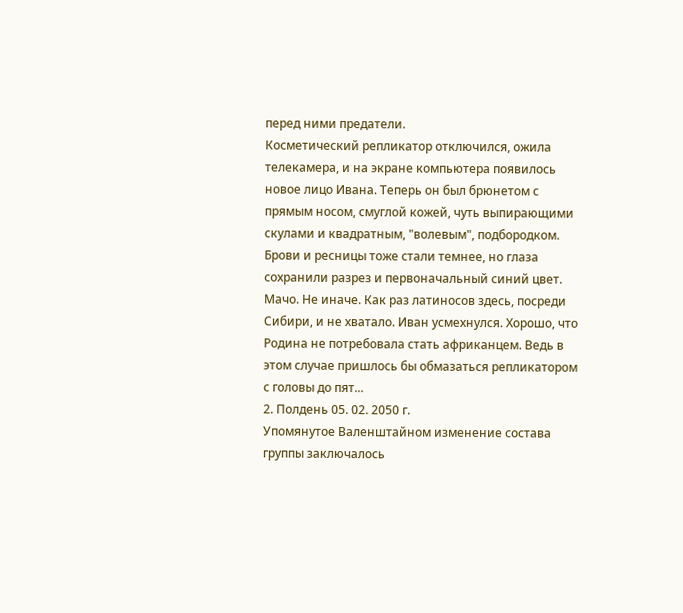перед ними предатели.
Косметический репликатор отключился, ожила телекамера, и на экране компьютера появилось новое лицо Ивана. Теперь он был брюнетом с прямым носом, смуглой кожей, чуть выпирающими скулами и квадратным, "волевым", подбородком. Брови и ресницы тоже стали темнее, но глаза сохранили разрез и первоначальный синий цвет.
Мачо. Не иначе. Как раз латиносов здесь, посреди Сибири, и не хватало. Иван усмехнулся. Хорошо, что Родина не потребовала стать африканцем. Ведь в этом случае пришлось бы обмазаться репликатором с головы до пят...
2. Полдень 05. 02. 2050 г.
Упомянутое Валенштайном изменение состава группы заключалось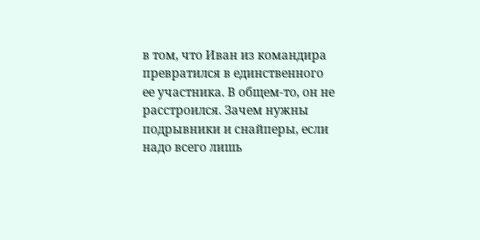в том, что Иван из командира превратился в единственного ее участника. В общем-то, он не расстроился. Зачем нужны подрывники и снайперы, если надо всего лишь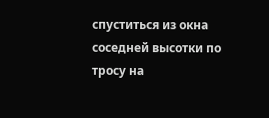спуститься из окна соседней высотки по тросу на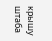крышу штаба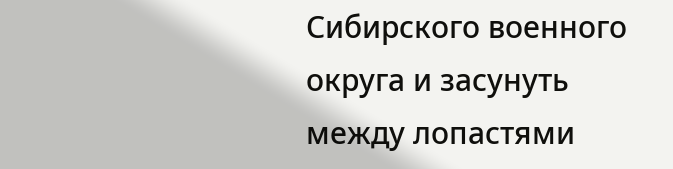Сибирского военного округа и засунуть между лопастями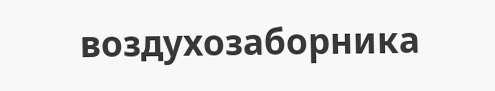воздухозаборника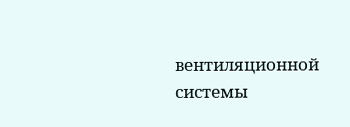вентиляционной системы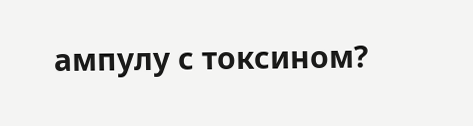ампулу с токсином?